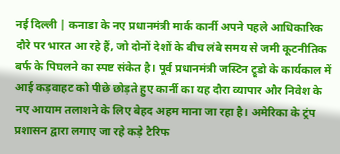नई दिल्ली | कनाडा के नए प्रधानमंत्री मार्क कार्नी अपने पहले आधिकारिक दौरे पर भारत आ रहे हैं, जो दोनों देशों के बीच लंबे समय से जमी कूटनीतिक बर्फ के पिघलने का स्पष्ट संकेत है। पूर्व प्रधानमंत्री जस्टिन ट्रूडो के कार्यकाल में आई कड़वाहट को पीछे छोड़ते हुए कार्नी का यह दौरा व्यापार और निवेश के नए आयाम तलाशने के लिए बेहद अहम माना जा रहा है। अमेरिका के ट्रंप प्रशासन द्वारा लगाए जा रहे कड़े टैरिफ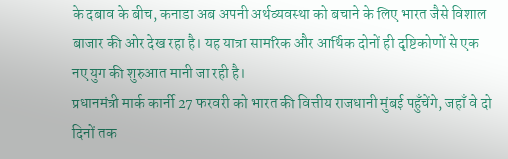के दबाव के बीच, कनाडा अब अपनी अर्थव्यवस्था को बचाने के लिए भारत जैसे विशाल बाजार की ओर देख रहा है। यह यात्रा सामरिक और आर्थिक दोनों ही दृष्टिकोणों से एक नए युग की शुरुआत मानी जा रही है।
प्रधानमंत्री मार्क कार्नी 27 फरवरी को भारत की वित्तीय राजधानी मुंबई पहुँचेंगे, जहाँ वे दो दिनों तक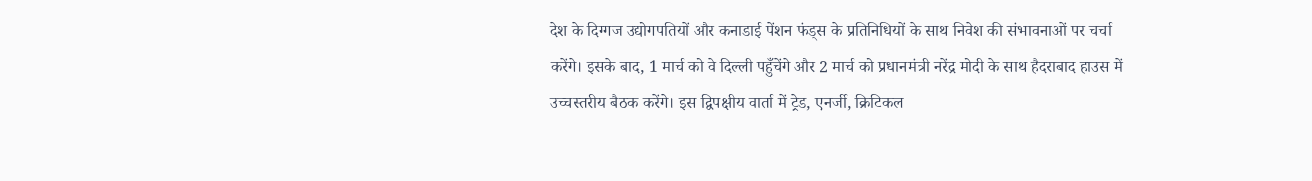देश के दिग्गज उद्योगपतियों और कनाडाई पेंशन फंड्स के प्रतिनिधियों के साथ निवेश की संभावनाओं पर चर्चा करेंगे। इसके बाद, 1 मार्च को वे दिल्ली पहुँचेंगे और 2 मार्च को प्रधानमंत्री नरेंद्र मोदी के साथ हैदराबाद हाउस में उच्चस्तरीय बैठक करेंगे। इस द्विपक्षीय वार्ता में ट्रेड, एनर्जी, क्रिटिकल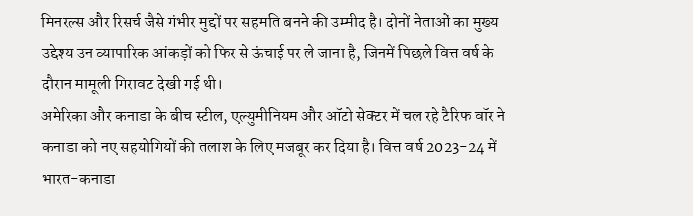मिनरल्स और रिसर्च जैसे गंभीर मुद्दों पर सहमति बनने की उम्मीद है। दोनों नेताओं का मुख्य उद्देश्य उन व्यापारिक आंकड़ों को फिर से ऊंचाई पर ले जाना है, जिनमें पिछले वित्त वर्ष के दौरान मामूली गिरावट देखी गई थी।
अमेरिका और कनाडा के बीच स्टील, एल्युमीनियम और ऑटो सेक्टर में चल रहे टैरिफ वॉर ने कनाडा को नए सहयोगियों की तलाश के लिए मजबूर कर दिया है। वित्त वर्ष 2023-24 में भारत-कनाडा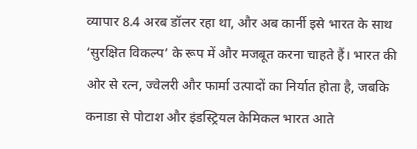व्यापार 8.4 अरब डॉलर रहा था, और अब कार्नी इसे भारत के साथ ‘सुरक्षित विकल्प’ के रूप में और मजबूत करना चाहते हैं। भारत की ओर से रत्न, ज्वेलरी और फार्मा उत्पादों का निर्यात होता है, जबकि कनाडा से पोटाश और इंडस्ट्रियल केमिकल भारत आते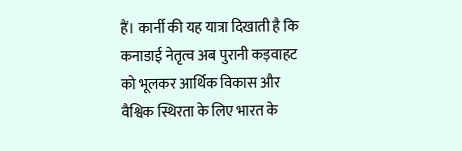हैं। कार्नी की यह यात्रा दिखाती है कि कनाडाई नेतृत्व अब पुरानी कड़वाहट को भूलकर आर्थिक विकास और वैश्विक स्थिरता के लिए भारत के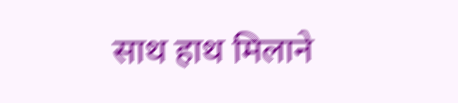साथ हाथ मिलाने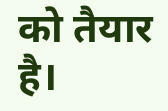को तैयार है।